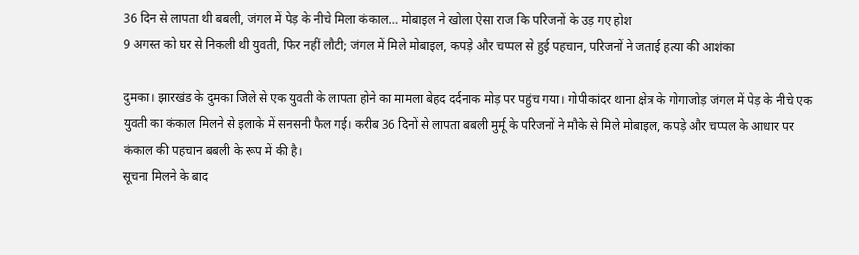36 दिन से लापता थी बबली, जंगल में पेड़ के नीचे मिला कंकाल… मोबाइल ने खोला ऐसा राज कि परिजनों के उड़ गए होश
9 अगस्त को घर से निकली थी युवती, फिर नहीं लौटी; जंगल में मिले मोबाइल, कपड़े और चप्पल से हुई पहचान, परिजनों ने जताई हत्या की आशंका

दुमका। झारखंड के दुमका जिले से एक युवती के लापता होने का मामला बेहद दर्दनाक मोड़ पर पहुंच गया। गोपीकांदर थाना क्षेत्र के गोगाजोड़ जंगल में पेड़ के नीचे एक युवती का कंकाल मिलने से इलाके में सनसनी फैल गई। करीब 36 दिनों से लापता बबली मुर्मू के परिजनों ने मौके से मिले मोबाइल, कपड़े और चप्पल के आधार पर कंकाल की पहचान बबली के रूप में की है।
सूचना मिलने के बाद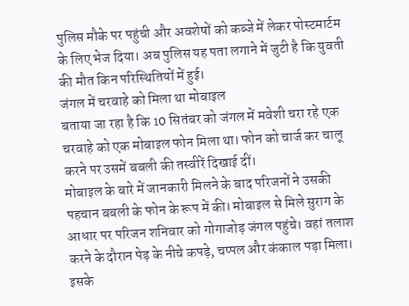पुलिस मौके पर पहुंची और अवशेषों को कब्जे में लेकर पोस्टमार्टम के लिए भेज दिया। अब पुलिस यह पता लगाने में जुटी है कि युवती की मौत किन परिस्थितियों में हुई।
जंगल में चरवाहे को मिला था मोबाइल
बताया जा रहा है कि 10 सितंबर को जंगल में मवेशी चरा रहे एक चरवाहे को एक मोबाइल फोन मिला था। फोन को चार्ज कर चालू करने पर उसमें बबली की तस्वीरें दिखाई दीं।
मोबाइल के बारे में जानकारी मिलने के बाद परिजनों ने उसकी पहचान बबली के फोन के रूप में की। मोबाइल से मिले सुराग के आधार पर परिजन शनिवार को गोगाजोड़ जंगल पहुंचे। वहां तलाश करने के दौरान पेड़ के नीचे कपड़े, चप्पल और कंकाल पड़ा मिला।
इसके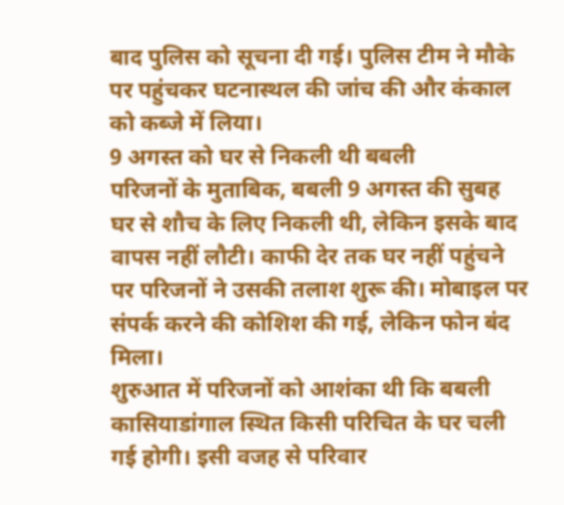बाद पुलिस को सूचना दी गई। पुलिस टीम ने मौके पर पहुंचकर घटनास्थल की जांच की और कंकाल को कब्जे में लिया।
9 अगस्त को घर से निकली थी बबली
परिजनों के मुताबिक, बबली 9 अगस्त की सुबह घर से शौच के लिए निकली थी, लेकिन इसके बाद वापस नहीं लौटी। काफी देर तक घर नहीं पहुंचने पर परिजनों ने उसकी तलाश शुरू की। मोबाइल पर संपर्क करने की कोशिश की गई, लेकिन फोन बंद मिला।
शुरुआत में परिजनों को आशंका थी कि बबली कासियाडांगाल स्थित किसी परिचित के घर चली गई होगी। इसी वजह से परिवार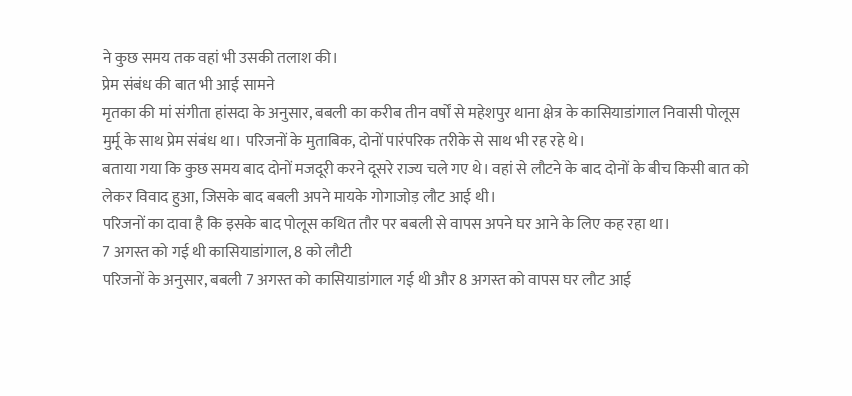ने कुछ समय तक वहां भी उसकी तलाश की।
प्रेम संबंध की बात भी आई सामने
मृतका की मां संगीता हांसदा के अनुसार, बबली का करीब तीन वर्षों से महेशपुर थाना क्षेत्र के कासियाडांगाल निवासी पोलूस मुर्मू के साथ प्रेम संबंध था। परिजनों के मुताबिक, दोनों पारंपरिक तरीके से साथ भी रह रहे थे।
बताया गया कि कुछ समय बाद दोनों मजदूरी करने दूसरे राज्य चले गए थे। वहां से लौटने के बाद दोनों के बीच किसी बात को लेकर विवाद हुआ, जिसके बाद बबली अपने मायके गोगाजोड़ लौट आई थी।
परिजनों का दावा है कि इसके बाद पोलूस कथित तौर पर बबली से वापस अपने घर आने के लिए कह रहा था।
7 अगस्त को गई थी कासियाडांगाल, 8 को लौटी
परिजनों के अनुसार, बबली 7 अगस्त को कासियाडांगाल गई थी और 8 अगस्त को वापस घर लौट आई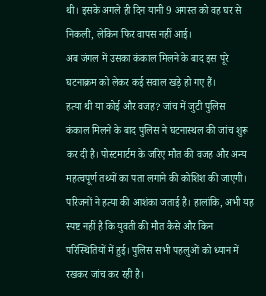थी। इसके अगले ही दिन यानी 9 अगस्त को वह घर से निकली, लेकिन फिर वापस नहीं आई।
अब जंगल में उसका कंकाल मिलने के बाद इस पूरे घटनाक्रम को लेकर कई सवाल खड़े हो गए हैं।
हत्या थी या कोई और वजह? जांच में जुटी पुलिस
कंकाल मिलने के बाद पुलिस ने घटनास्थल की जांच शुरू कर दी है। पोस्टमार्टम के जरिए मौत की वजह और अन्य महत्वपूर्ण तथ्यों का पता लगाने की कोशिश की जाएगी।
परिजनों ने हत्या की आशंका जताई है। हालांकि, अभी यह स्पष्ट नहीं है कि युवती की मौत कैसे और किन परिस्थितियों में हुई। पुलिस सभी पहलुओं को ध्यान में रखकर जांच कर रही है।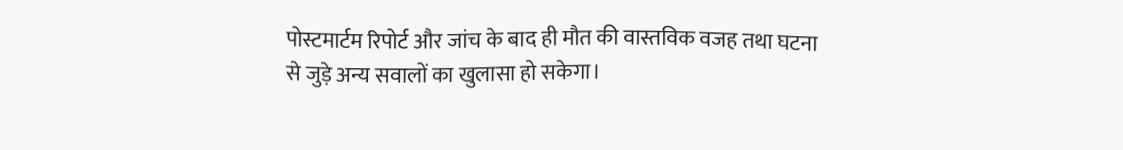पोस्टमार्टम रिपोर्ट और जांच के बाद ही मौत की वास्तविक वजह तथा घटना से जुड़े अन्य सवालों का खुलासा हो सकेगा।